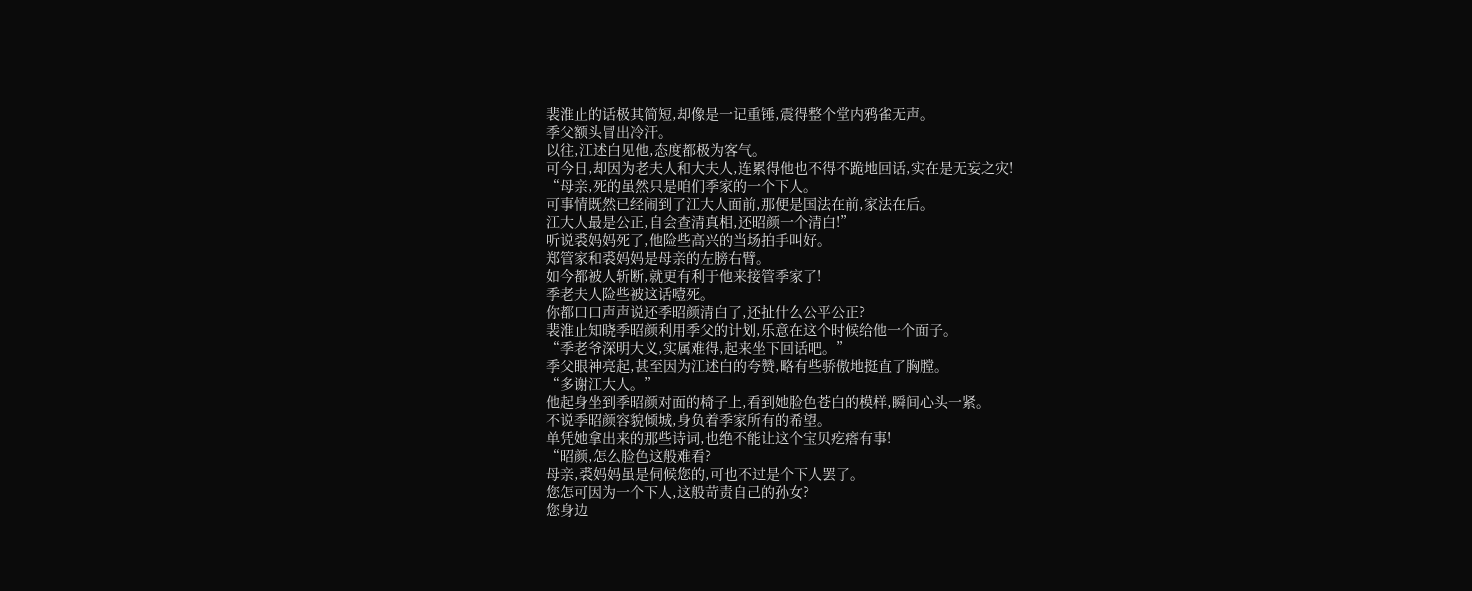裴淮止的话极其简短,却像是一记重锤,震得整个堂内鸦雀无声。
季父额头冒出冷汗。
以往,江述白见他,态度都极为客气。
可今日,却因为老夫人和大夫人,连累得他也不得不跪地回话,实在是无妄之灾!
“母亲,死的虽然只是咱们季家的一个下人。
可事情既然已经闹到了江大人面前,那便是国法在前,家法在后。
江大人最是公正,自会查清真相,还昭颜一个清白!”
听说裘妈妈死了,他险些高兴的当场拍手叫好。
郑管家和裘妈妈是母亲的左膀右臂。
如今都被人斩断,就更有利于他来接管季家了!
季老夫人险些被这话噎死。
你都口口声声说还季昭颜清白了,还扯什么公平公正?
裴淮止知晓季昭颜利用季父的计划,乐意在这个时候给他一个面子。
“季老爷深明大义,实属难得,起来坐下回话吧。”
季父眼神亮起,甚至因为江述白的夸赞,略有些骄傲地挺直了胸膛。
“多谢江大人。”
他起身坐到季昭颜对面的椅子上,看到她脸色苍白的模样,瞬间心头一紧。
不说季昭颜容貌倾城,身负着季家所有的希望。
单凭她拿出来的那些诗词,也绝不能让这个宝贝疙瘩有事!
“昭颜,怎么脸色这般难看?
母亲,裘妈妈虽是伺候您的,可也不过是个下人罢了。
您怎可因为一个下人,这般苛责自己的孙女?
您身边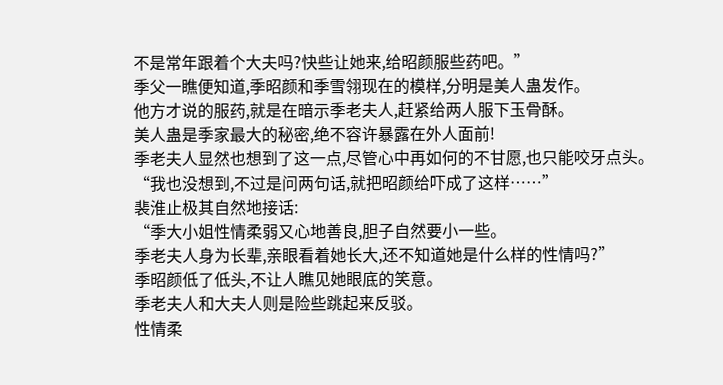不是常年跟着个大夫吗?快些让她来,给昭颜服些药吧。”
季父一瞧便知道,季昭颜和季雪翎现在的模样,分明是美人蛊发作。
他方才说的服药,就是在暗示季老夫人,赶紧给两人服下玉骨酥。
美人蛊是季家最大的秘密,绝不容许暴露在外人面前!
季老夫人显然也想到了这一点,尽管心中再如何的不甘愿,也只能咬牙点头。
“我也没想到,不过是问两句话,就把昭颜给吓成了这样……”
裴淮止极其自然地接话:
“季大小姐性情柔弱又心地善良,胆子自然要小一些。
季老夫人身为长辈,亲眼看着她长大,还不知道她是什么样的性情吗?”
季昭颜低了低头,不让人瞧见她眼底的笑意。
季老夫人和大夫人则是险些跳起来反驳。
性情柔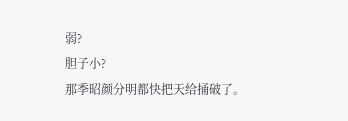弱?
胆子小?
那季昭颜分明都快把天给捅破了。